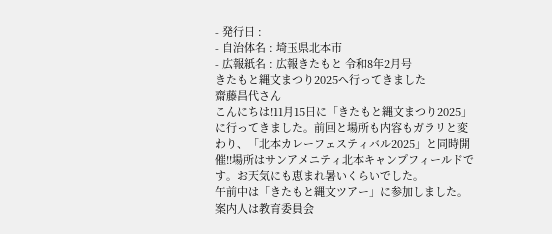- 発行日 :
- 自治体名 : 埼玉県北本市
- 広報紙名 : 広報きたもと 令和8年2月号
きたもと縄文まつり2025へ行ってきました
齋藤昌代さん
こんにちは!11月15日に「きたもと縄文まつり2025」に行ってきました。前回と場所も内容もガラリと変わり、「北本カレーフェスティバル2025」と同時開催!!場所はサンアメニティ北本キャンプフィールドです。お天気にも恵まれ暑いくらいでした。
午前中は「きたもと縄文ツアー」に参加しました。案内人は教育委員会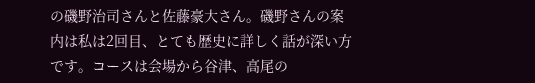の磯野治司さんと佐藤豪大さん。磯野さんの案内は私は2回目、とても歴史に詳しく話が深い方です。コースは会場から谷津、高尾の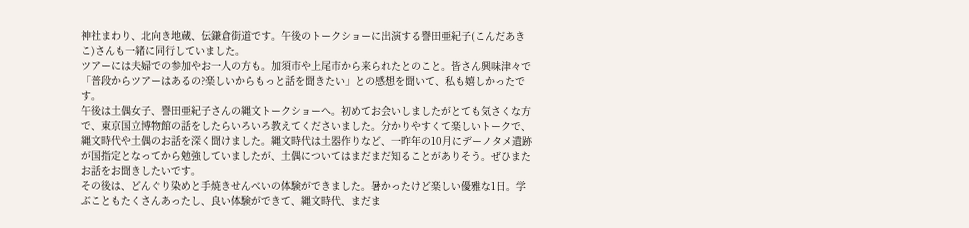神社まわり、北向き地蔵、伝鎌倉街道です。午後のトークショーに出演する譽田亜紀子(こんだあきこ)さんも一緒に同行していました。
ツアーには夫婦での参加やお一人の方も。加須市や上尾市から来られたとのこと。皆さん興味津々で「普段からツアーはあるの?楽しいからもっと話を聞きたい」との感想を聞いて、私も嬉しかったです。
午後は土偶女子、譽田亜紀子さんの縄文トークショーへ。初めてお会いしましたがとても気さくな方で、東京国立博物館の話をしたらいろいろ教えてくださいました。分かりやすくて楽しいトークで、縄文時代や土偶のお話を深く聞けました。縄文時代は土器作りなど、一昨年の10月にデーノタメ遺跡が国指定となってから勉強していましたが、土偶についてはまだまだ知ることがありそう。ぜひまたお話をお聞きしたいです。
その後は、どんぐり染めと手焼きせんべいの体験ができました。暑かったけど楽しい優雅な1日。学ぶこともたくさんあったし、良い体験ができて、縄文時代、まだま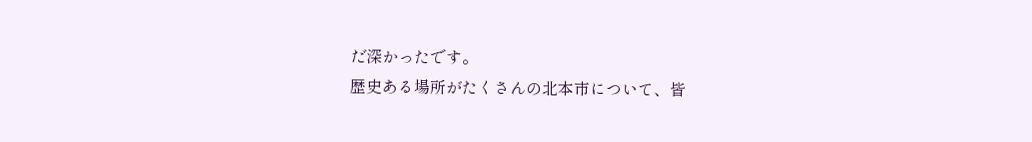だ深かったです。
歴史ある場所がたくさんの北本市について、皆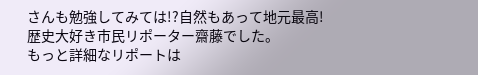さんも勉強してみては!?自然もあって地元最高!
歴史大好き市民リポーター齋藤でした。
もっと詳細なリポートは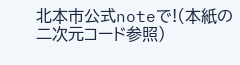北本市公式noteで!(本紙の二次元コード参照)